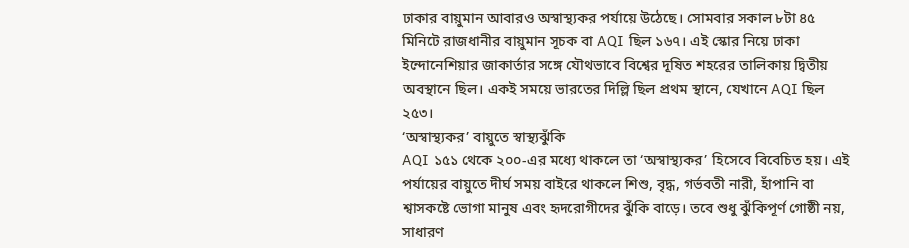ঢাকার বায়ুমান আবারও অস্বাস্থ্যকর পর্যায়ে উঠেছে। সোমবার সকাল ৮টা ৪৫ মিনিটে রাজধানীর বায়ুমান সূচক বা AQI ছিল ১৬৭। এই স্কোর নিয়ে ঢাকা ইন্দোনেশিয়ার জাকার্তার সঙ্গে যৌথভাবে বিশ্বের দূষিত শহরের তালিকায় দ্বিতীয় অবস্থানে ছিল। একই সময়ে ভারতের দিল্লি ছিল প্রথম স্থানে, যেখানে AQI ছিল ২৫৩।
‘অস্বাস্থ্যকর’ বায়ুতে স্বাস্থ্যঝুঁকি
AQI ১৫১ থেকে ২০০-এর মধ্যে থাকলে তা ‘অস্বাস্থ্যকর’ হিসেবে বিবেচিত হয়। এই পর্যায়ের বায়ুতে দীর্ঘ সময় বাইরে থাকলে শিশু, বৃদ্ধ, গর্ভবতী নারী, হাঁপানি বা শ্বাসকষ্টে ভোগা মানুষ এবং হৃদরোগীদের ঝুঁকি বাড়ে। তবে শুধু ঝুঁকিপূর্ণ গোষ্ঠী নয়, সাধারণ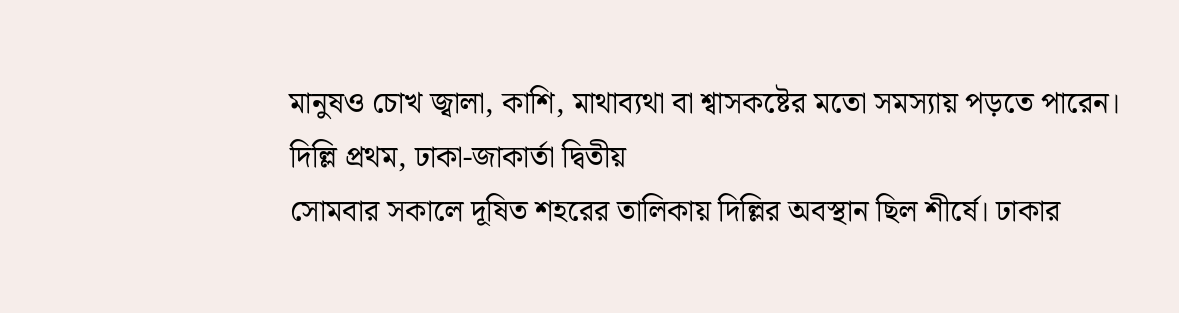মানুষও চোখ জ্বালা, কাশি, মাথাব্যথা বা শ্বাসকষ্টের মতো সমস্যায় পড়তে পারেন।
দিল্লি প্রথম, ঢাকা-জাকার্তা দ্বিতীয়
সোমবার সকালে দূষিত শহরের তালিকায় দিল্লির অবস্থান ছিল শীর্ষে। ঢাকার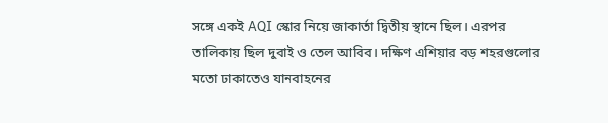সঙ্গে একই AQI স্কোর নিয়ে জাকার্তা দ্বিতীয় স্থানে ছিল। এরপর তালিকায় ছিল দুবাই ও তেল আবিব। দক্ষিণ এশিয়ার বড় শহরগুলোর মতো ঢাকাতেও যানবাহনের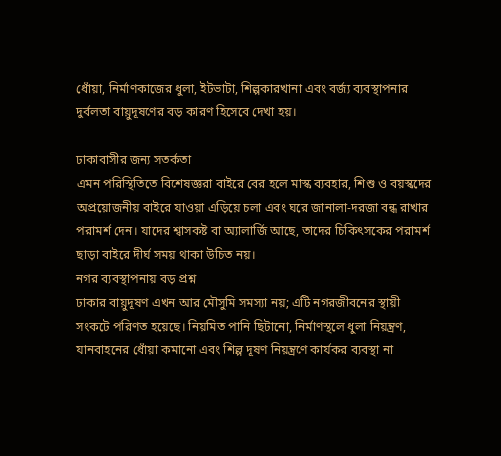ধোঁয়া, নির্মাণকাজের ধুলা, ইটভাটা, শিল্পকারখানা এবং বর্জ্য ব্যবস্থাপনার দুর্বলতা বায়ুদূষণের বড় কারণ হিসেবে দেখা হয়।

ঢাকাবাসীর জন্য সতর্কতা
এমন পরিস্থিতিতে বিশেষজ্ঞরা বাইরে বের হলে মাস্ক ব্যবহার, শিশু ও বয়স্কদের অপ্রয়োজনীয় বাইরে যাওয়া এড়িয়ে চলা এবং ঘরে জানালা-দরজা বন্ধ রাখার পরামর্শ দেন। যাদের শ্বাসকষ্ট বা অ্যালার্জি আছে, তাদের চিকিৎসকের পরামর্শ ছাড়া বাইরে দীর্ঘ সময় থাকা উচিত নয়।
নগর ব্যবস্থাপনায় বড় প্রশ্ন
ঢাকার বায়ুদূষণ এখন আর মৌসুমি সমস্যা নয়; এটি নগরজীবনের স্থায়ী সংকটে পরিণত হয়েছে। নিয়মিত পানি ছিটানো, নির্মাণস্থলে ধুলা নিয়ন্ত্রণ, যানবাহনের ধোঁয়া কমানো এবং শিল্প দূষণ নিয়ন্ত্রণে কার্যকর ব্যবস্থা না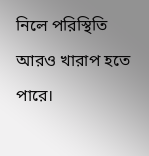নিলে পরিস্থিতি আরও খারাপ হতে পারে।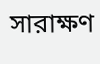সারাক্ষণ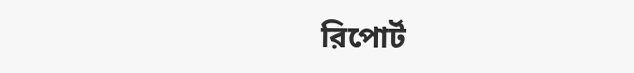রিপোর্ট